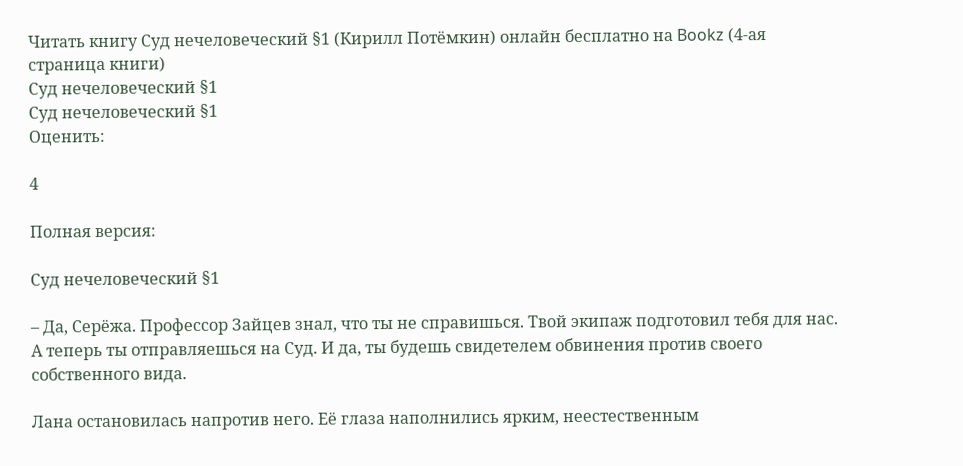Читать книгу Суд нечеловеческий §1 (Кирилл Потёмкин) онлайн бесплатно на Bookz (4-ая страница книги)
Суд нечеловеческий §1
Суд нечеловеческий §1
Оценить:

4

Полная версия:

Суд нечеловеческий §1

– Да, Серёжа. Профессор Зайцев знал, что ты не справишься. Твой экипаж подготовил тебя для нас. А теперь ты отправляешься на Суд. И да, ты будешь свидетелем обвинения против своего собственного вида.

Лана остановилась напротив него. Её глаза наполнились ярким, неестественным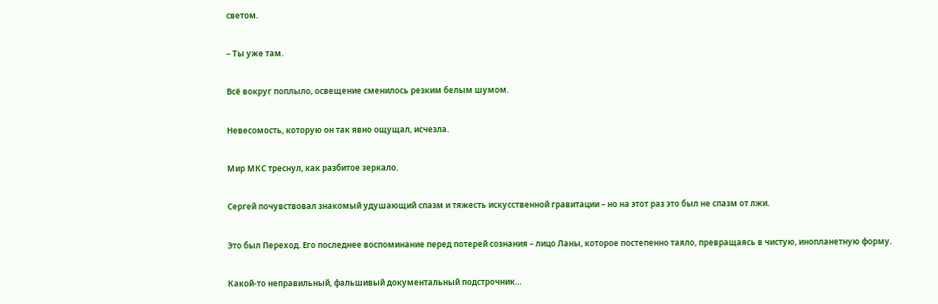светом.

– Ты уже там.

Всё вокруг поплыло, освещение сменилось резким белым шумом.

Невесомость, которую он так явно ощущал, исчезла.

Мир МКС треснул, как разбитое зеркало.

Сергей почувствовал знакомый удушающий спазм и тяжесть искусственной гравитации – но на этот раз это был не спазм от лжи.

Это был Переход. Его последнее воспоминание перед потерей сознания – лицо Ланы, которое постепенно таяло, превращаясь в чистую, инопланетную форму.

Какой-то неправильный, фальшивый документальный подстрочник…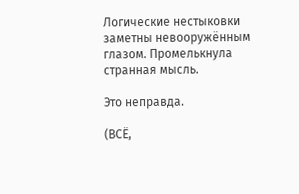Логические нестыковки заметны невооружённым глазом. Промелькнула странная мысль.

Это неправда.

(ВСЁ,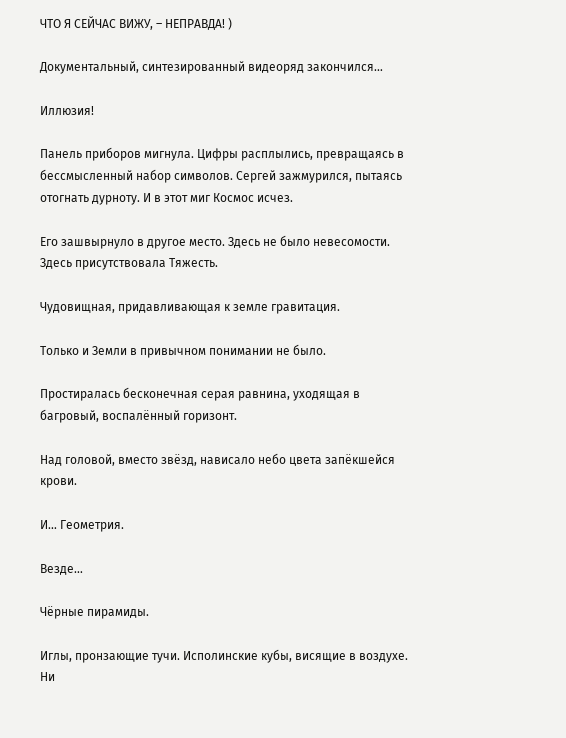ЧТО Я СЕЙЧАС ВИЖУ, – НЕПРАВДА! )

Документальный, синтезированный видеоряд закончился…

Иллюзия!

Панель приборов мигнула. Цифры расплылись, превращаясь в бессмысленный набор символов. Сергей зажмурился, пытаясь отогнать дурноту. И в этот миг Космос исчез.

Его зашвырнуло в другое место. Здесь не было невесомости. Здесь присутствовала Тяжесть.

Чудовищная, придавливающая к земле гравитация.

Только и Земли в привычном понимании не было.

Простиралась бесконечная серая равнина, уходящая в багровый, воспалённый горизонт.

Над головой, вместо звёзд, нависало небо цвета запёкшейся крови.

И… Геометрия.

Везде…

Чёрные пирамиды.

Иглы, пронзающие тучи. Исполинские кубы, висящие в воздухе. Ни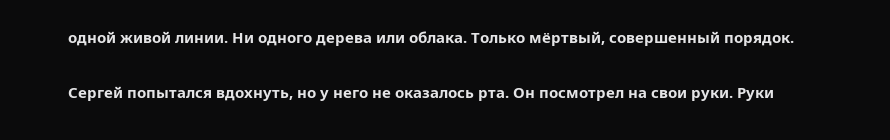одной живой линии. Ни одного дерева или облака. Только мёртвый, совершенный порядок.

Сергей попытался вдохнуть, но у него не оказалось рта. Он посмотрел на свои руки. Руки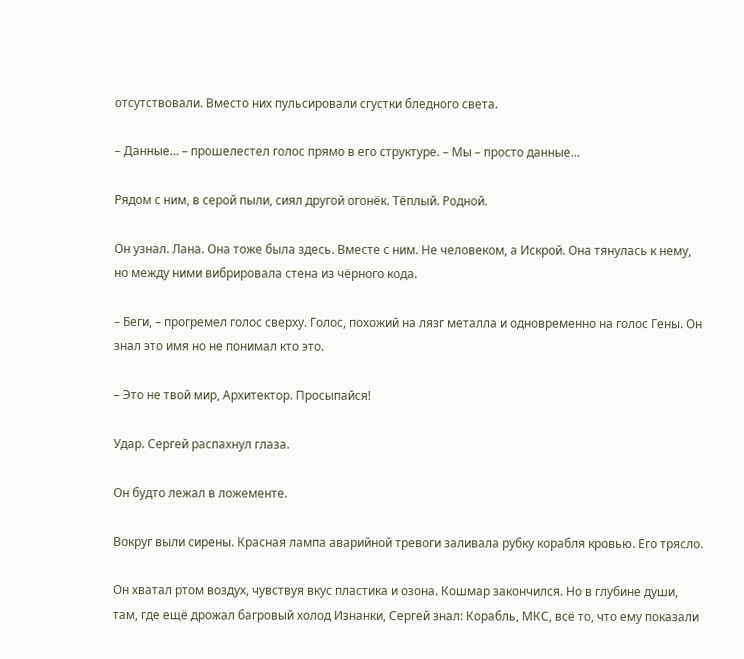отсутствовали. Вместо них пульсировали сгустки бледного света.

– Данные… – прошелестел голос прямо в его структуре. – Мы – просто данные…

Рядом с ним, в серой пыли, сиял другой огонёк. Тёплый. Родной.

Он узнал. Лана. Она тоже была здесь. Вместе с ним. Не человеком, а Искрой. Она тянулась к нему, но между ними вибрировала стена из чёрного кода.

– Беги, – прогремел голос сверху. Голос, похожий на лязг металла и одновременно на голос Гены. Он знал это имя но не понимал кто это.

– Это не твой мир, Архитектор. Просыпайся!

Удар. Сергей распахнул глаза.

Он будто лежал в ложементе.

Вокруг выли сирены. Красная лампа аварийной тревоги заливала рубку корабля кровью. Его трясло.

Он хватал ртом воздух, чувствуя вкус пластика и озона. Кошмар закончился. Но в глубине души, там, где ещё дрожал багровый холод Изнанки, Сергей знал: Корабль, МКС, всё то, что ему показали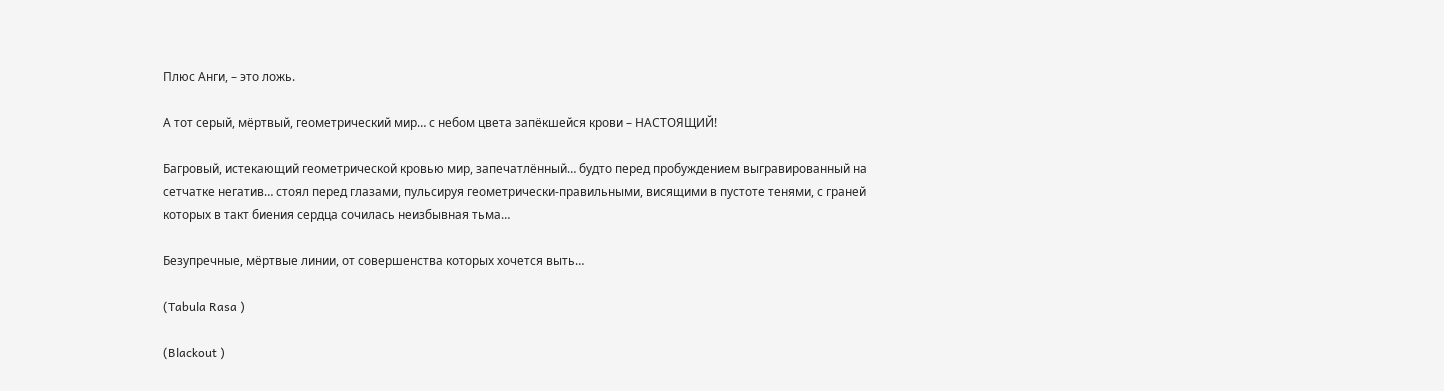Плюс Анги, – это ложь.

А тот серый, мёртвый, геометрический мир… с небом цвета запёкшейся крови – НАСТОЯЩИЙ!

Багровый, истекающий геометрической кровью мир, запечатлённый… будто перед пробуждением выгравированный на сетчатке негатив… стоял перед глазами, пульсируя геометрически-правильными, висящими в пустоте тенями, с граней которых в такт биения сердца сочилась неизбывная тьма…

Безупречные, мёртвые линии, от совершенства которых хочется выть…

(Tabula Rasa )

(Blackout )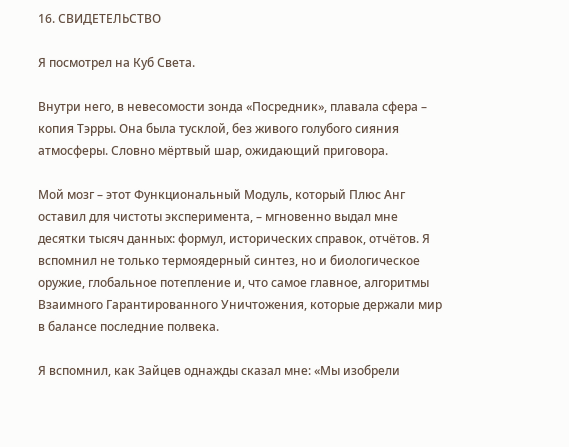16. СВИДЕТЕЛЬСТВО

Я посмотрел на Куб Света.

Внутри него, в невесомости зонда «Посредник», плавала сфера – копия Тэрры. Она была тусклой, без живого голубого сияния атмосферы. Словно мёртвый шар, ожидающий приговора.

Мой мозг – этот Функциональный Модуль, который Плюс Анг оставил для чистоты эксперимента, – мгновенно выдал мне десятки тысяч данных: формул, исторических справок, отчётов. Я вспомнил не только термоядерный синтез, но и биологическое оружие, глобальное потепление и, что самое главное, алгоритмы Взаимного Гарантированного Уничтожения, которые держали мир в балансе последние полвека.

Я вспомнил, как Зайцев однажды сказал мне: «Мы изобрели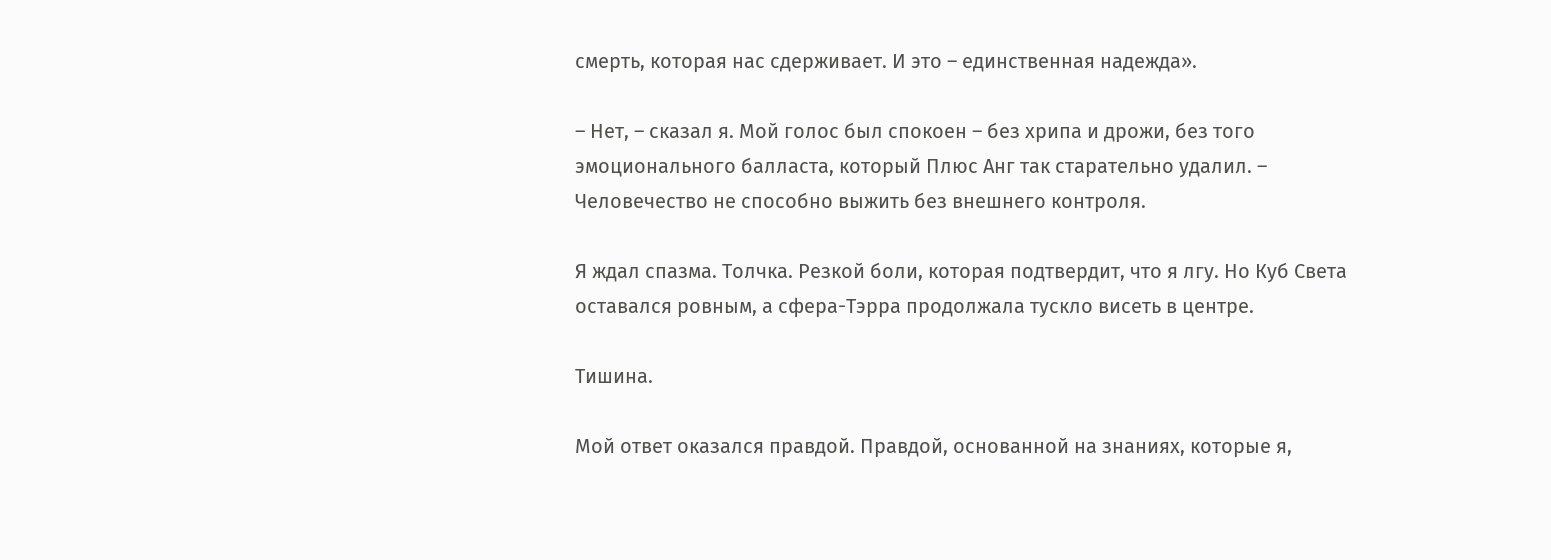смерть, которая нас сдерживает. И это – единственная надежда».

– Нет, – сказал я. Мой голос был спокоен – без хрипа и дрожи, без того эмоционального балласта, который Плюс Анг так старательно удалил. – Человечество не способно выжить без внешнего контроля.

Я ждал спазма. Толчка. Резкой боли, которая подтвердит, что я лгу. Но Куб Света оставался ровным, а сфера-Тэрра продолжала тускло висеть в центре.

Тишина.

Мой ответ оказался правдой. Правдой, основанной на знаниях, которые я,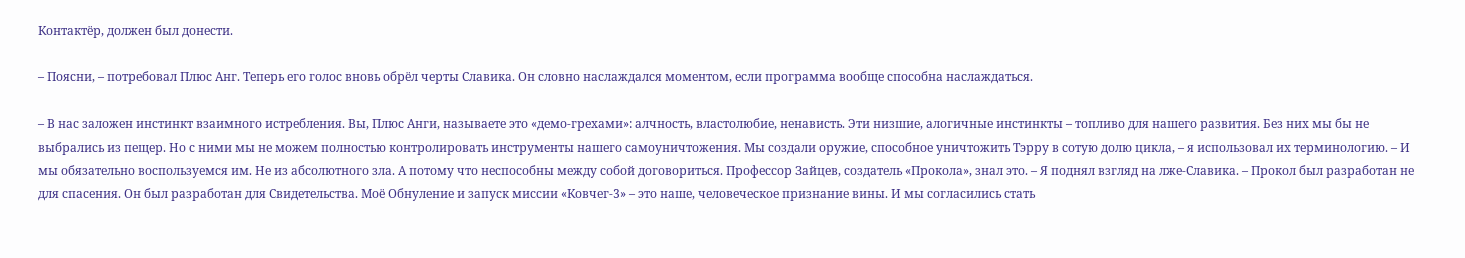Контактёр, должен был донести.

– Поясни, – потребовал Плюс Анг. Теперь его голос вновь обрёл черты Славика. Он словно наслаждался моментом, если программа вообще способна наслаждаться.

– В нас заложен инстинкт взаимного истребления. Вы, Плюс Анги, называете это «демо-грехами»: алчность, властолюбие, ненависть. Эти низшие, алогичные инстинкты – топливо для нашего развития. Без них мы бы не выбрались из пещер. Но с ними мы не можем полностью контролировать инструменты нашего самоуничтожения. Мы создали оружие, способное уничтожить Тэрру в сотую долю цикла, – я использовал их терминологию. – И мы обязательно воспользуемся им. Не из абсолютного зла. А потому что неспособны между собой договориться. Профессор Зайцев, создатель «Прокола», знал это. – Я поднял взгляд на лже-Славика. – Прокол был разработан не для спасения. Он был разработан для Свидетельства. Моё Обнуление и запуск миссии «Ковчег-3» – это наше, человеческое признание вины. И мы согласились стать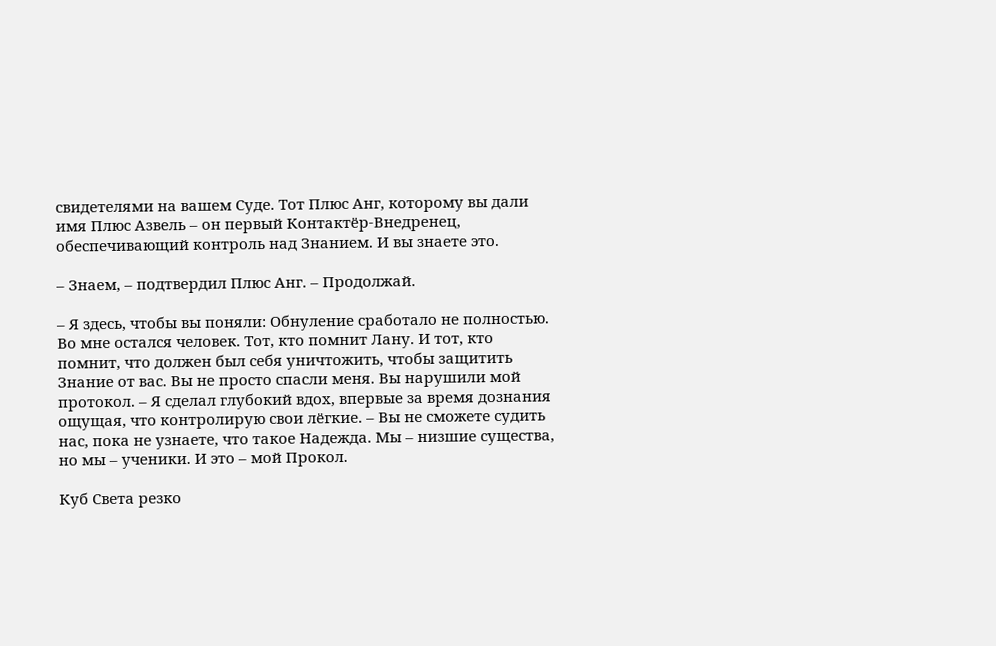свидетелями на вашем Суде. Тот Плюс Анг, которому вы дали имя Плюс Азвель – он первый Контактёр-Внедренец, обеспечивающий контроль над Знанием. И вы знаете это.

– Знаем, – подтвердил Плюс Анг. – Продолжай.

– Я здесь, чтобы вы поняли: Обнуление сработало не полностью. Во мне остался человек. Тот, кто помнит Лану. И тот, кто помнит, что должен был себя уничтожить, чтобы защитить Знание от вас. Вы не просто спасли меня. Вы нарушили мой протокол. – Я сделал глубокий вдох, впервые за время дознания ощущая, что контролирую свои лёгкие. – Вы не сможете судить нас, пока не узнаете, что такое Надежда. Мы – низшие существа, но мы – ученики. И это – мой Прокол.

Куб Света резко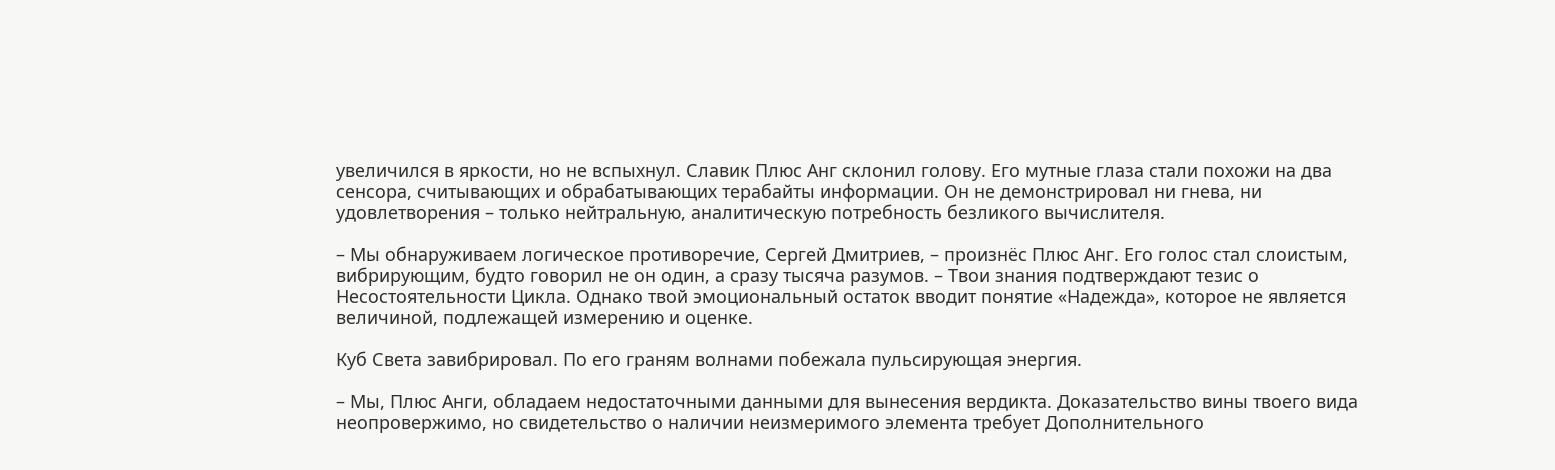увеличился в яркости, но не вспыхнул. Славик Плюс Анг склонил голову. Его мутные глаза стали похожи на два сенсора, считывающих и обрабатывающих терабайты информации. Он не демонстрировал ни гнева, ни удовлетворения – только нейтральную, аналитическую потребность безликого вычислителя.

– Мы обнаруживаем логическое противоречие, Сергей Дмитриев, – произнёс Плюс Анг. Его голос стал слоистым, вибрирующим, будто говорил не он один, а сразу тысяча разумов. – Твои знания подтверждают тезис о Несостоятельности Цикла. Однако твой эмоциональный остаток вводит понятие «Надежда», которое не является величиной, подлежащей измерению и оценке.

Куб Света завибрировал. По его граням волнами побежала пульсирующая энергия.

– Мы, Плюс Анги, обладаем недостаточными данными для вынесения вердикта. Доказательство вины твоего вида неопровержимо, но свидетельство о наличии неизмеримого элемента требует Дополнительного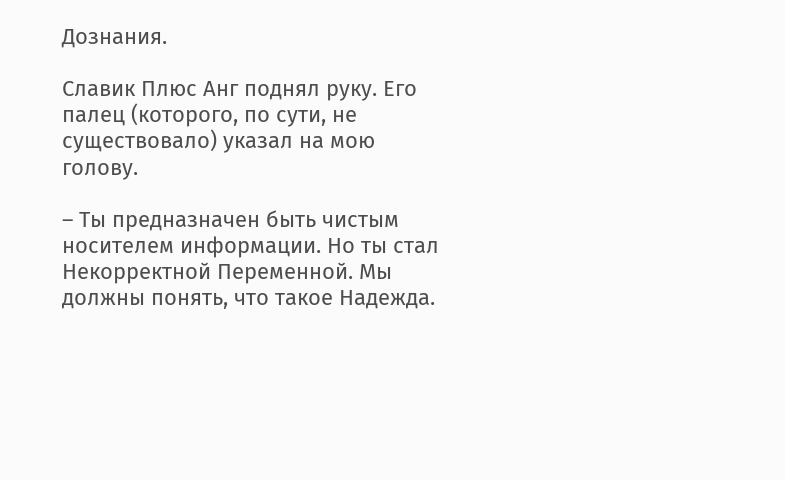Дознания.

Славик Плюс Анг поднял руку. Его палец (которого, по сути, не существовало) указал на мою голову.

– Ты предназначен быть чистым носителем информации. Но ты стал Некорректной Переменной. Мы должны понять, что такое Надежда.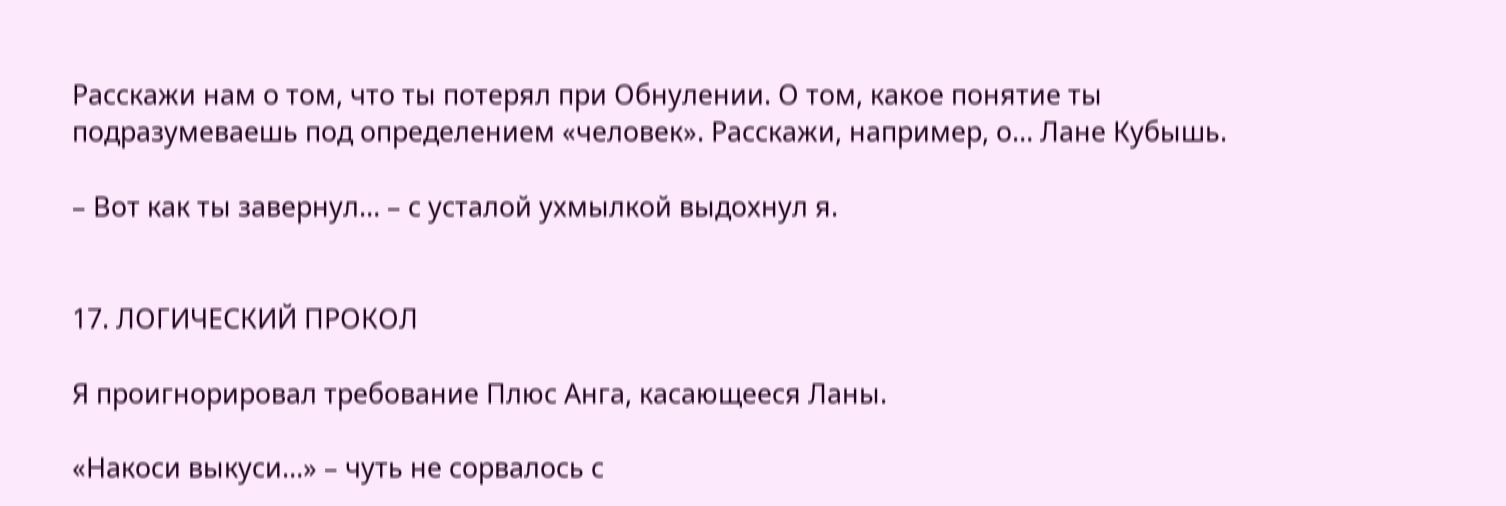Расскажи нам о том, что ты потерял при Обнулении. О том, какое понятие ты подразумеваешь под определением «человек». Расскажи, например, о… Лане Кубышь.

– Вот как ты завернул… – с усталой ухмылкой выдохнул я.


17. ЛОГИЧЕСКИЙ ПРОКОЛ

Я проигнорировал требование Плюс Анга, касающееся Ланы.

«Накоси выкуси…» – чуть не сорвалось с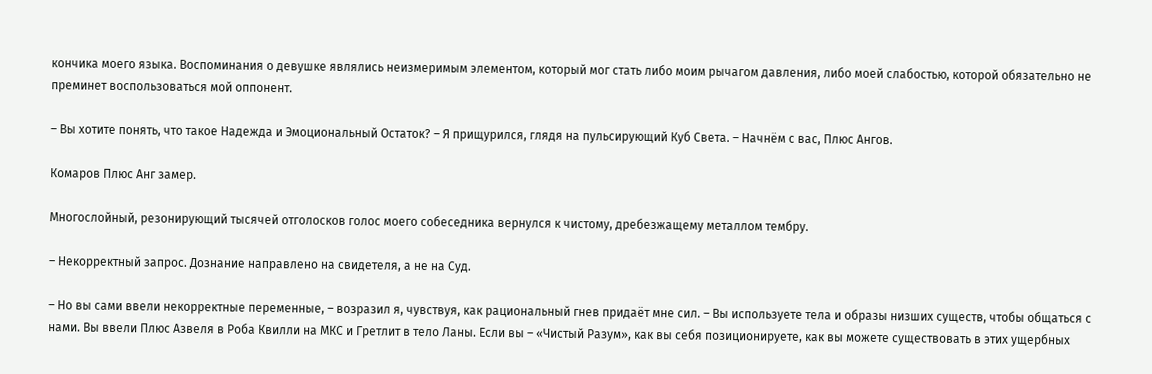кончика моего языка. Воспоминания о девушке являлись неизмеримым элементом, который мог стать либо моим рычагом давления, либо моей слабостью, которой обязательно не преминет воспользоваться мой оппонент.

– Вы хотите понять, что такое Надежда и Эмоциональный Остаток? – Я прищурился, глядя на пульсирующий Куб Света. – Начнём с вас, Плюс Ангов.

Комаров Плюс Анг замер.

Многослойный, резонирующий тысячей отголосков голос моего собеседника вернулся к чистому, дребезжащему металлом тембру.

– Некорректный запрос. Дознание направлено на свидетеля, а не на Суд.

– Но вы сами ввели некорректные переменные, – возразил я, чувствуя, как рациональный гнев придаёт мне сил. – Вы используете тела и образы низших существ, чтобы общаться с нами. Вы ввели Плюс Азвеля в Роба Квилли на МКС и Гретлит в тело Ланы. Если вы – «Чистый Разум», как вы себя позиционируете, как вы можете существовать в этих ущербных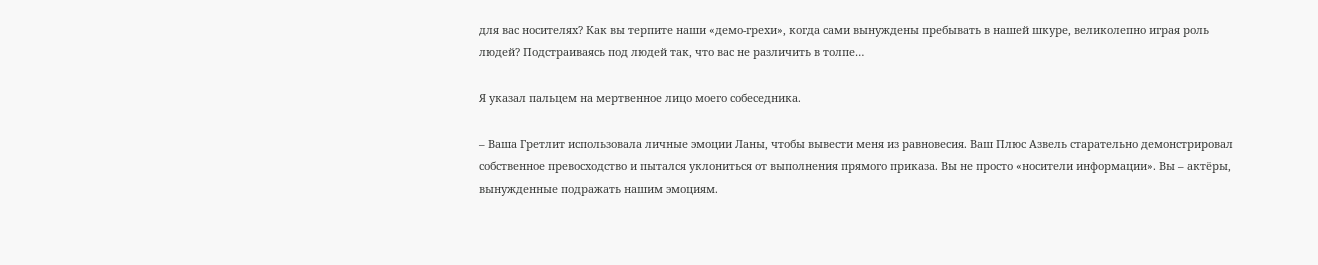для вас носителях? Как вы терпите наши «демо-грехи», когда сами вынуждены пребывать в нашей шкуре, великолепно играя роль людей? Подстраиваясь под людей так, что вас не различить в толпе…

Я указал пальцем на мертвенное лицо моего собеседника.

– Ваша Гретлит использовала личные эмоции Ланы, чтобы вывести меня из равновесия. Ваш Плюс Азвель старательно демонстрировал собственное превосходство и пытался уклониться от выполнения прямого приказа. Вы не просто «носители информации». Вы – актёры, вынужденные подражать нашим эмоциям.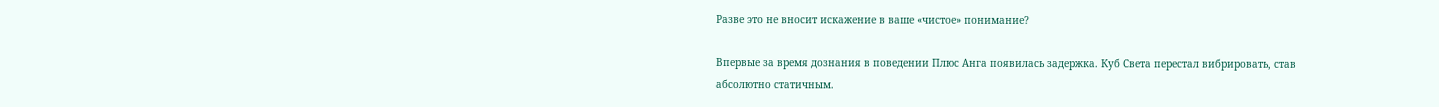Разве это не вносит искажение в ваше «чистое» понимание?

Впервые за время дознания в поведении Плюс Анга появилась задержка. Куб Света перестал вибрировать, став абсолютно статичным.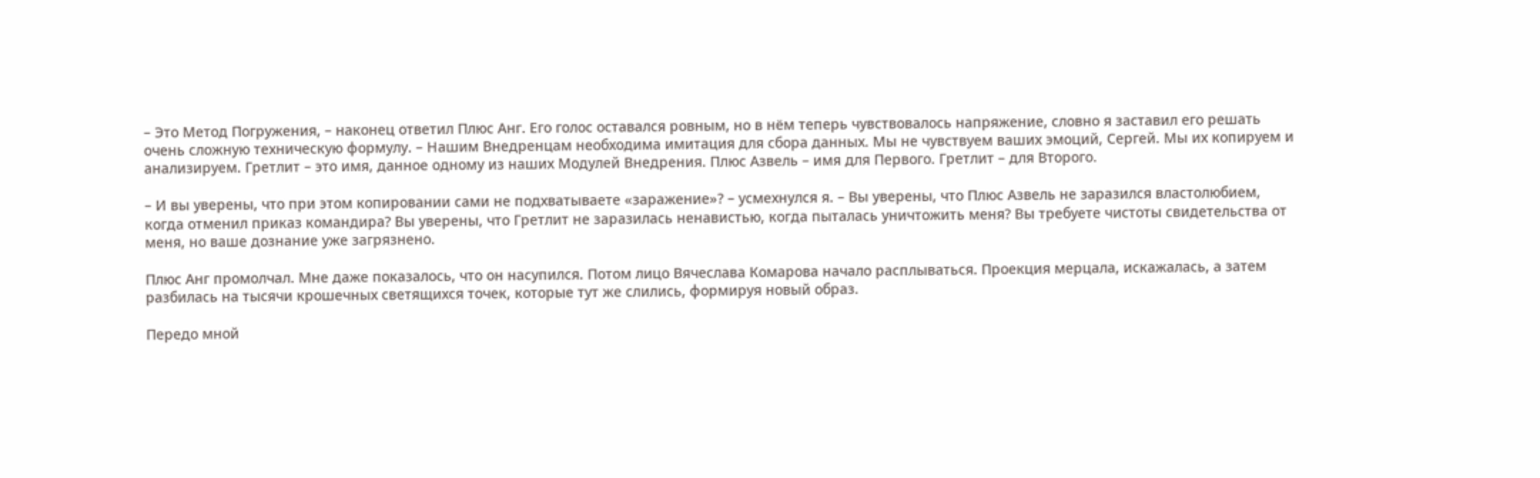– Это Метод Погружения, – наконец ответил Плюс Анг. Его голос оставался ровным, но в нём теперь чувствовалось напряжение, словно я заставил его решать очень сложную техническую формулу. – Нашим Внедренцам необходима имитация для сбора данных. Мы не чувствуем ваших эмоций, Сергей. Мы их копируем и анализируем. Гретлит – это имя, данное одному из наших Модулей Внедрения. Плюс Азвель – имя для Первого. Гретлит – для Второго.

– И вы уверены, что при этом копировании сами не подхватываете «заражение»? – усмехнулся я. – Вы уверены, что Плюс Азвель не заразился властолюбием, когда отменил приказ командира? Вы уверены, что Гретлит не заразилась ненавистью, когда пыталась уничтожить меня? Вы требуете чистоты свидетельства от меня, но ваше дознание уже загрязнено.

Плюс Анг промолчал. Мне даже показалось, что он насупился. Потом лицо Вячеслава Комарова начало расплываться. Проекция мерцала, искажалась, а затем разбилась на тысячи крошечных светящихся точек, которые тут же слились, формируя новый образ.

Передо мной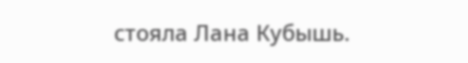стояла Лана Кубышь.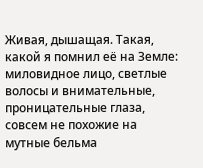Живая, дышащая. Такая, какой я помнил её на Земле: миловидное лицо, светлые волосы и внимательные, проницательные глаза, совсем не похожие на мутные бельма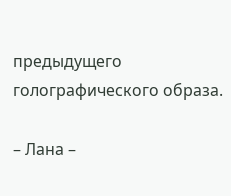предыдущего голографического образа.

– Лана –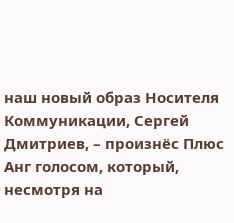наш новый образ Носителя Коммуникации, Сергей Дмитриев, – произнёс Плюс Анг голосом, который, несмотря на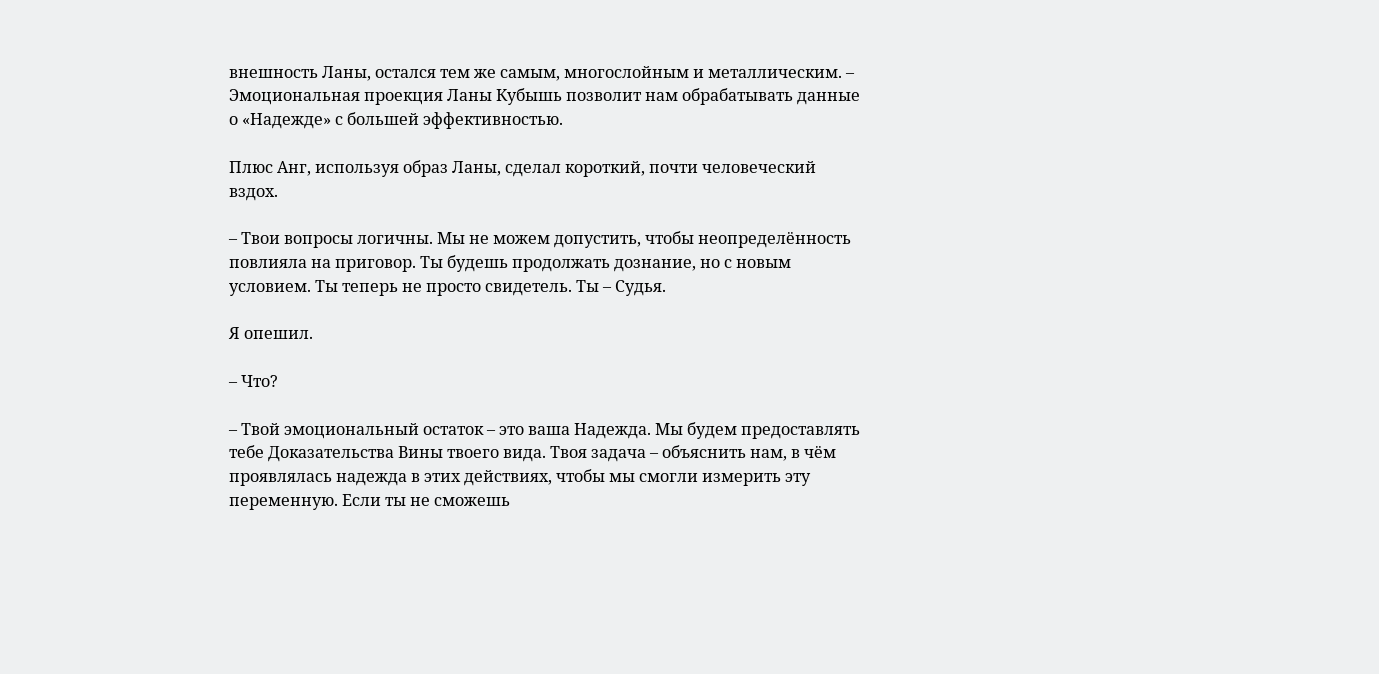внешность Ланы, остался тем же самым, многослойным и металлическим. – Эмоциональная проекция Ланы Кубышь позволит нам обрабатывать данные о «Надежде» с большей эффективностью.

Плюс Анг, используя образ Ланы, сделал короткий, почти человеческий вздох.

– Твои вопросы логичны. Мы не можем допустить, чтобы неопределённость повлияла на приговор. Ты будешь продолжать дознание, но с новым условием. Ты теперь не просто свидетель. Ты – Судья.

Я опешил.

– Что?

– Твой эмоциональный остаток – это ваша Надежда. Мы будем предоставлять тебе Доказательства Вины твоего вида. Твоя задача – объяснить нам, в чём проявлялась надежда в этих действиях, чтобы мы смогли измерить эту переменную. Если ты не сможешь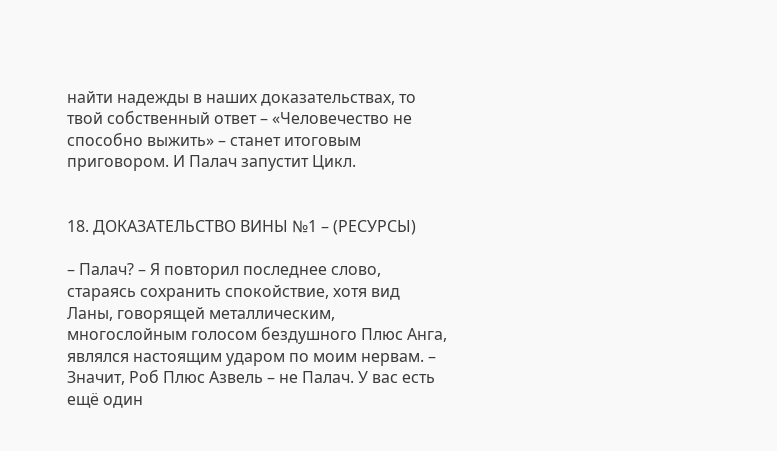найти надежды в наших доказательствах, то твой собственный ответ – «Человечество не способно выжить» – станет итоговым приговором. И Палач запустит Цикл.


18. ДОКАЗАТЕЛЬСТВО ВИНЫ №1 – (РЕСУРСЫ)

– Палач? – Я повторил последнее слово, стараясь сохранить спокойствие, хотя вид Ланы, говорящей металлическим, многослойным голосом бездушного Плюс Анга, являлся настоящим ударом по моим нервам. – Значит, Роб Плюс Азвель – не Палач. У вас есть ещё один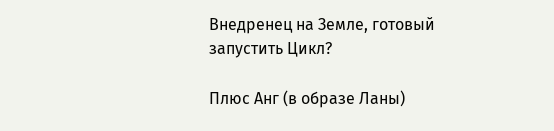Внедренец на Земле, готовый запустить Цикл?

Плюс Анг (в образе Ланы)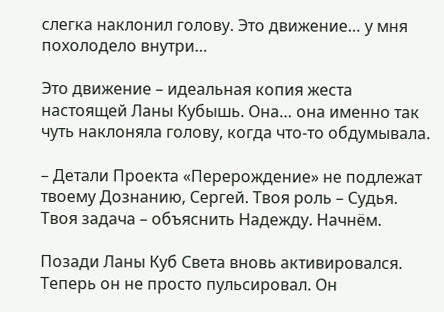слегка наклонил голову. Это движение… у мня похолодело внутри…

Это движение – идеальная копия жеста настоящей Ланы Кубышь. Она… она именно так чуть наклоняла голову, когда что-то обдумывала.

– Детали Проекта «Перерождение» не подлежат твоему Дознанию, Сергей. Твоя роль – Судья. Твоя задача – объяснить Надежду. Начнём.

Позади Ланы Куб Света вновь активировался. Теперь он не просто пульсировал. Он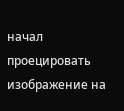начал проецировать изображение на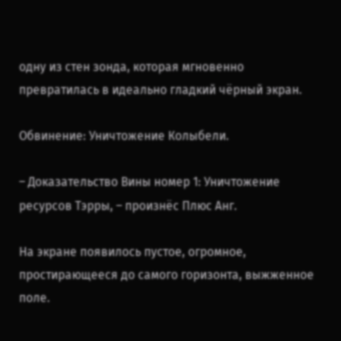одну из стен зонда, которая мгновенно превратилась в идеально гладкий чёрный экран.

Обвинение: Уничтожение Колыбели.

– Доказательство Вины номер 1: Уничтожение ресурсов Тэрры, – произнёс Плюс Анг.

На экране появилось пустое, огромное, простирающееся до самого горизонта, выжженное поле.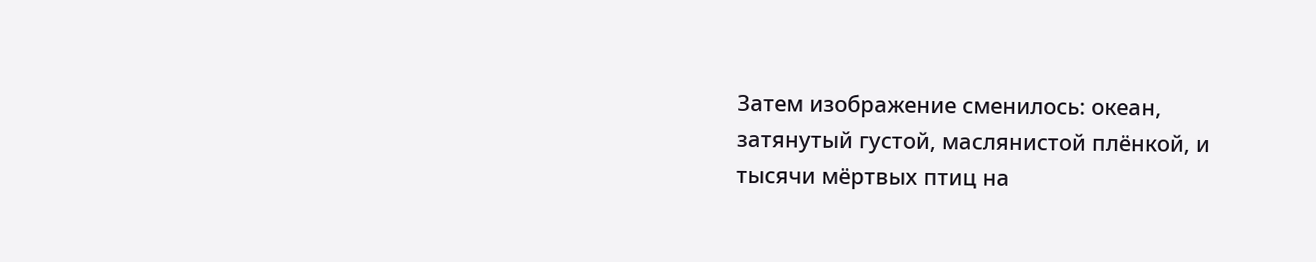Затем изображение сменилось: океан, затянутый густой, маслянистой плёнкой, и тысячи мёртвых птиц на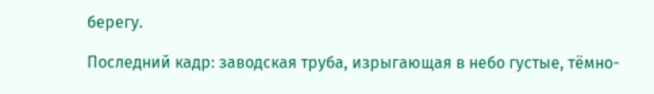берегу.

Последний кадр: заводская труба, изрыгающая в небо густые, тёмно-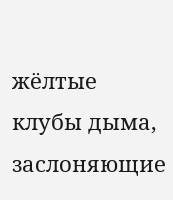жёлтые клубы дыма, заслоняющие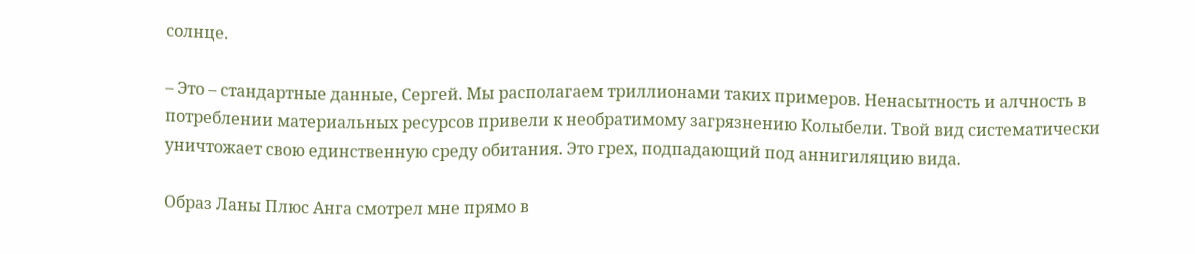солнце.

– Это – стандартные данные, Сергей. Мы располагаем триллионами таких примеров. Ненасытность и алчность в потреблении материальных ресурсов привели к необратимому загрязнению Колыбели. Твой вид систематически уничтожает свою единственную среду обитания. Это грех, подпадающий под аннигиляцию вида.

Образ Ланы Плюс Анга смотрел мне прямо в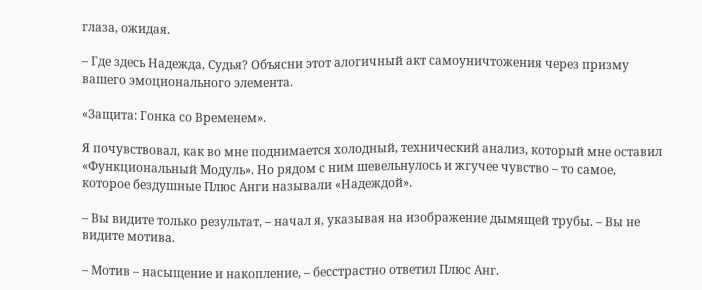глаза, ожидая.

– Где здесь Надежда, Судья? Объясни этот алогичный акт самоуничтожения через призму вашего эмоционального элемента.

«Защита: Гонка со Временем».

Я почувствовал, как во мне поднимается холодный, технический анализ, который мне оставил «Функциональный Модуль». Но рядом с ним шевельнулось и жгучее чувство – то самое, которое бездушные Плюс Анги называли «Надеждой».

– Вы видите только результат, – начал я, указывая на изображение дымящей трубы. – Вы не видите мотива.

– Мотив – насыщение и накопление, – бесстрастно ответил Плюс Анг.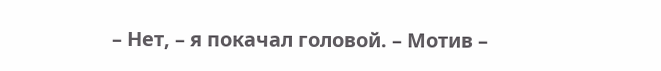– Нет, – я покачал головой. – Мотив –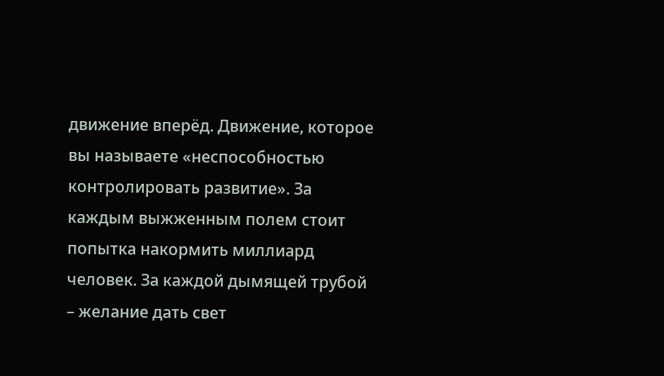движение вперёд. Движение, которое вы называете «неспособностью контролировать развитие». За каждым выжженным полем стоит попытка накормить миллиард человек. За каждой дымящей трубой – желание дать свет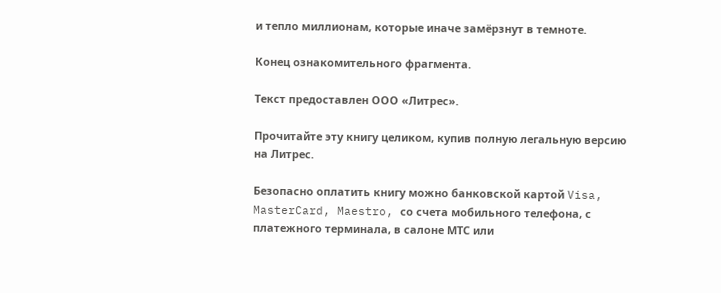и тепло миллионам, которые иначе замёрзнут в темноте.

Конец ознакомительного фрагмента.

Текст предоставлен ООО «Литрес».

Прочитайте эту книгу целиком, купив полную легальную версию на Литрес.

Безопасно оплатить книгу можно банковской картой Visa, MasterCard, Maestro, со счета мобильного телефона, с платежного терминала, в салоне МТС или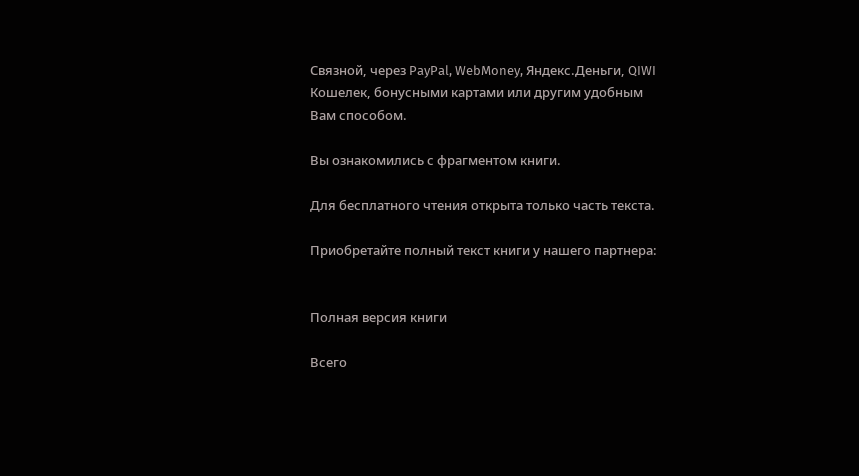Связной, через PayPal, WebMoney, Яндекс.Деньги, QIWI Кошелек, бонусными картами или другим удобным Вам способом.

Вы ознакомились с фрагментом книги.

Для бесплатного чтения открыта только часть текста.

Приобретайте полный текст книги у нашего партнера:


Полная версия книги

Всего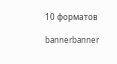10 форматов

bannerbanner